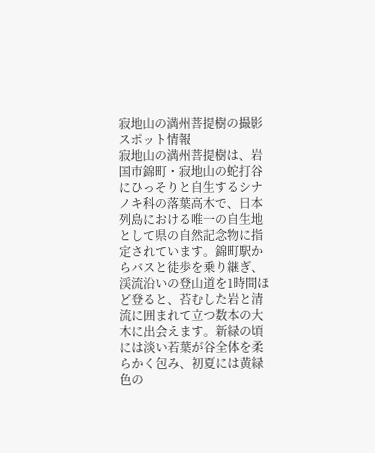寂地山の満州菩提樹の撮影スポット情報
寂地山の満州菩提樹は、岩国市錦町・寂地山の蛇打谷にひっそりと自生するシナノキ科の落葉高木で、日本列島における唯一の自生地として県の自然記念物に指定されています。錦町駅からバスと徒歩を乗り継ぎ、渓流沿いの登山道を1時間ほど登ると、苔むした岩と清流に囲まれて立つ数本の大木に出会えます。新緑の頃には淡い若葉が谷全体を柔らかく包み、初夏には黄緑色の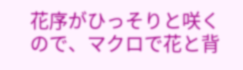花序がひっそりと咲くので、マクロで花と背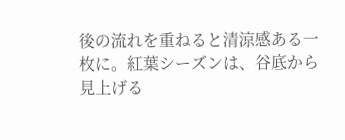後の流れを重ねると清涼感ある一枚に。紅葉シーズンは、谷底から見上げる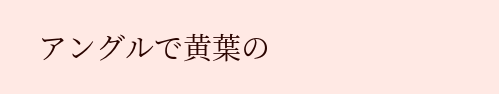アングルで黄葉の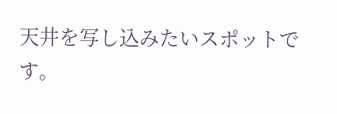天井を写し込みたいスポットです。